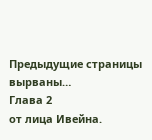Предыдущие страницы вырваны…
Глава 2
от лица Ивейна.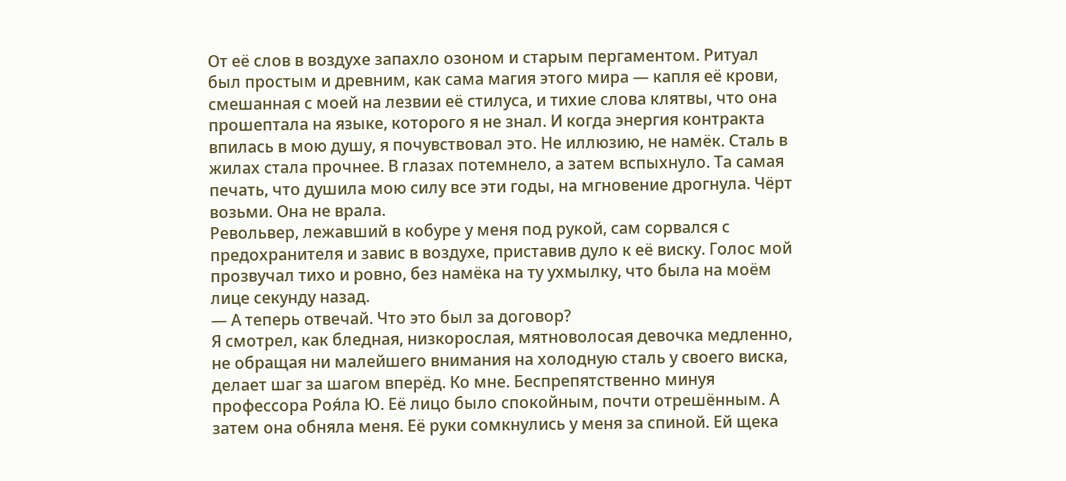От её слов в воздухе запахло озоном и старым пергаментом. Ритуал был простым и древним, как сама магия этого мира — капля её крови, смешанная с моей на лезвии её стилуса, и тихие слова клятвы, что она прошептала на языке, которого я не знал. И когда энергия контракта впилась в мою душу, я почувствовал это. Не иллюзию, не намёк. Сталь в жилах стала прочнее. В глазах потемнело, а затем вспыхнуло. Та самая печать, что душила мою силу все эти годы, на мгновение дрогнула. Чёрт возьми. Она не врала.
Револьвер, лежавший в кобуре у меня под рукой, сам сорвался с предохранителя и завис в воздухе, приставив дуло к её виску. Голос мой прозвучал тихо и ровно, без намёка на ту ухмылку, что была на моём лице секунду назад.
— А теперь отвечай. Что это был за договор?
Я смотрел, как бледная, низкорослая, мятноволосая девочка медленно, не обращая ни малейшего внимания на холодную сталь у своего виска, делает шаг за шагом вперёд. Ко мне. Беспрепятственно минуя профессора Роя́ла Ю. Её лицо было спокойным, почти отрешённым. А затем она обняла меня. Её руки сомкнулись у меня за спиной. Ей щека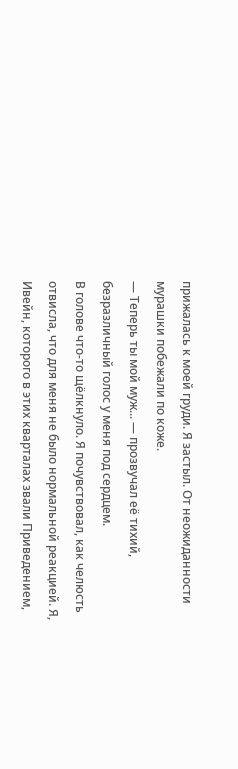прижалась к моей груди. Я застыл. От неожиданности мурашки побежали по коже.
— Теперь ты мой муж... — прозвучал её тихий, безразличный голос у меня под сердцем.
В голове что-то щёлкнуло. Я почувствовал, как челюсть отвисла, что для меня не было нормальной реакцией. Я, Ивейн, которого в этих кварталах звали Приведением,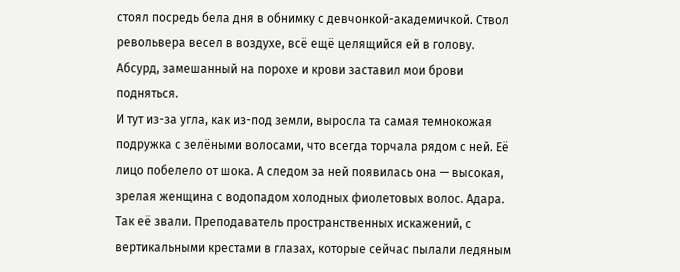стоял посредь бела дня в обнимку с девчонкой-академичкой. Ствол револьвера весел в воздухе, всё ещё целящийся ей в голову. Абсурд, замешанный на порохе и крови заставил мои брови подняться.
И тут из-за угла, как из-под земли, выросла та самая темнокожая подружка с зелёными волосами, что всегда торчала рядом с ней. Её лицо побелело от шока. А следом за ней появилась она — высокая, зрелая женщина с водопадом холодных фиолетовых волос. Адара. Так её звали. Преподаватель пространственных искажений, с вертикальными крестами в глазах, которые сейчас пылали ледяным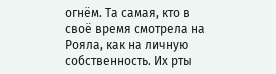огнём. Та самая, кто в своё время смотрела на Рояла, как на личную собственность. Их рты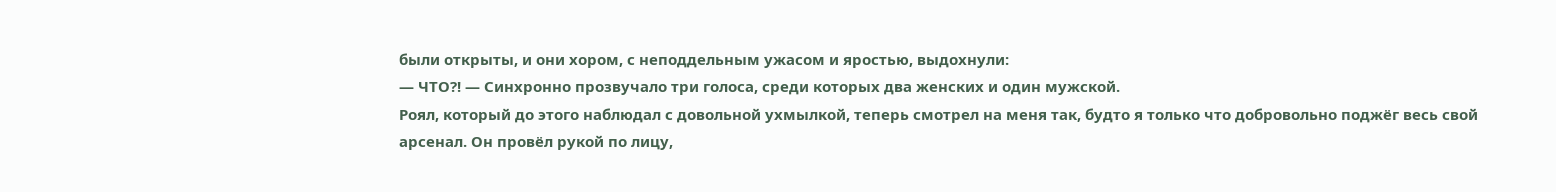были открыты, и они хором, с неподдельным ужасом и яростью, выдохнули:
— ЧТО?! — Синхронно прозвучало три голоса, среди которых два женских и один мужской.
Роял, который до этого наблюдал с довольной ухмылкой, теперь смотрел на меня так, будто я только что добровольно поджёг весь свой арсенал. Он провёл рукой по лицу,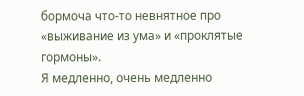бормоча что-то невнятное про «выживание из ума» и «проклятые гормоны».
Я медленно, очень медленно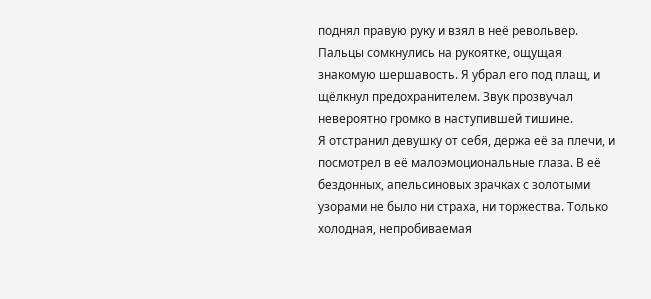поднял правую руку и взял в неё револьвер. Пальцы сомкнулись на рукоятке, ощущая знакомую шершавость. Я убрал его под плащ, и щёлкнул предохранителем. Звук прозвучал невероятно громко в наступившей тишине.
Я отстранил девушку от себя, держа её за плечи, и посмотрел в её малоэмоциональные глаза. В её бездонных, апельсиновых зрачках с золотыми узорами не было ни страха, ни торжества. Только холодная, непробиваемая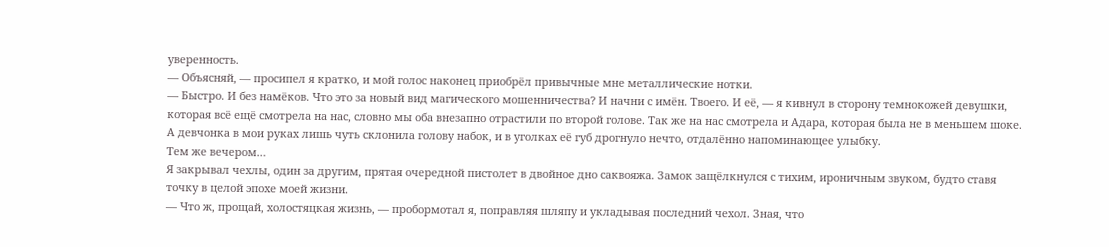уверенность.
— Объясняй, — просипел я кратко, и мой голос наконец приобрёл привычные мне металлические нотки.
— Быстро. И без намёков. Что это за новый вид магического мошенничества? И начни с имён. Твоего. И её, — я кивнул в сторону темнокожей девушки, которая всё ещё смотрела на нас, словно мы оба внезапно отрастили по второй голове. Так же на нас смотрела и Адара, которая была не в меньшем шоке.
А девчонка в мои руках лишь чуть склонила голову набок, и в уголках её губ дрогнуло нечто, отдалённо напоминающее улыбку.
Тем же вечером…
Я закрывал чехлы, один за другим, прятая очередной пистолет в двойное дно саквояжа. Замок защёлкнулся с тихим, ироничным звуком, будто ставя точку в целой эпохе моей жизни.
— Что ж, прощай, холостяцкая жизнь, — пробормотал я, поправляя шляпу и укладывая последний чехол. Зная, что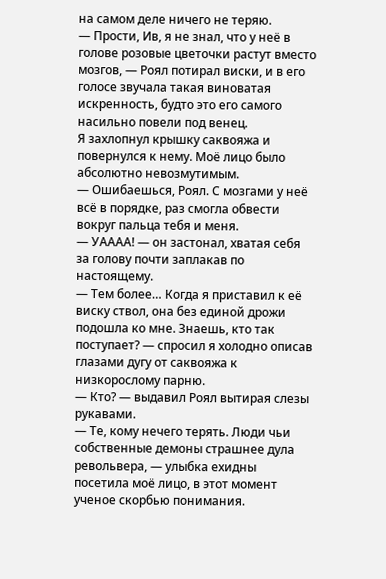на самом деле ничего не теряю.
— Прости, Ив, я не знал, что у неё в голове розовые цветочки растут вместо мозгов, — Роял потирал виски, и в его голосе звучала такая виноватая искренность, будто это его самого насильно повели под венец.
Я захлопнул крышку саквояжа и повернулся к нему. Моё лицо было абсолютно невозмутимым.
— Ошибаешься, Роял. С мозгами у неё всё в порядке, раз смогла обвести вокруг пальца тебя и меня.
— УАААА! — он застонал, хватая себя за голову почти заплакав по настоящему.
— Тем более… Когда я приставил к её виску ствол, она без единой дрожи подошла ко мне. Знаешь, кто так поступает? — спросил я холодно описав глазами дугу от саквояжа к низкорослому парню.
— Кто? — выдавил Роял вытирая слезы рукавами.
— Те, кому нечего терять. Люди чьи собственные демоны страшнее дула револьвера, — улыбка ехидны посетила моё лицо, в этот момент ученое скорбью понимания.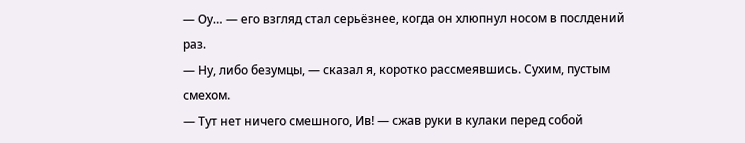— Оу… — его взгляд стал серьёзнее, когда он хлюпнул носом в послдений раз.
— Ну, либо безумцы, — сказал я, коротко рассмеявшись. Сухим, пустым смехом.
— Тут нет ничего смешного, Ив! — сжав руки в кулаки перед собой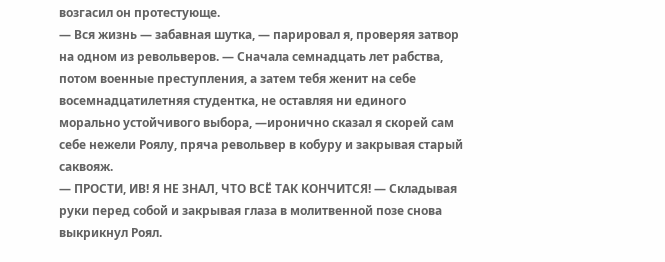возгасил он протестующе.
— Вся жизнь — забавная шутка, — парировал я, проверяя затвор на одном из револьверов. — Сначала семнадцать лет рабства, потом военные преступления, а затем тебя женит на себе восемнадцатилетняя студентка, не оставляя ни единого морально устойчивого выбора, —иронично сказал я скорей сам себе нежели Роялу, пряча револьвер в кобуру и закрывая старый саквояж.
— ПРОСТИ, ИВ! Я НЕ ЗНАЛ, ЧТО ВСЁ ТАК КОНЧИТСЯ! — Складывая руки перед собой и закрывая глаза в молитвенной позе снова выкрикнул Роял.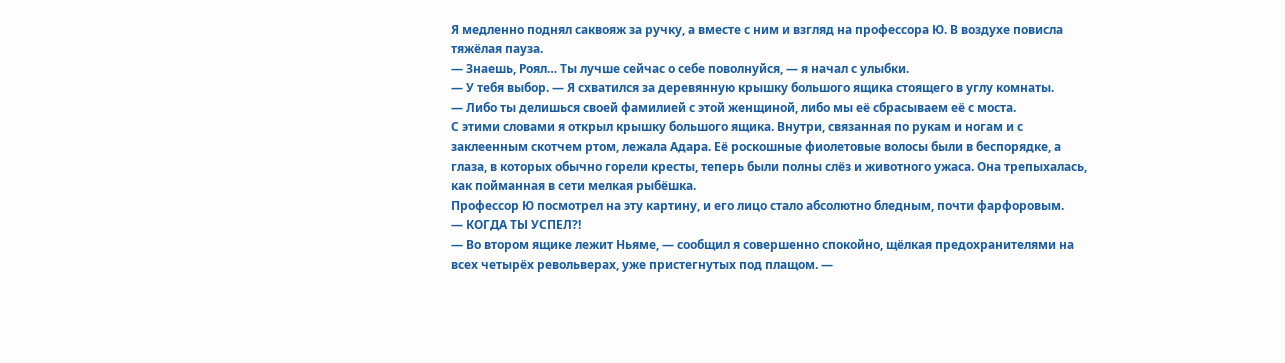Я медленно поднял саквояж за ручку, а вместе с ним и взгляд на профессора Ю. В воздухе повисла тяжёлая пауза.
— Знаешь, Роял… Ты лучше сейчас о себе поволнуйся, — я начал с улыбки.
— У тебя выбор. — Я схватился за деревянную крышку большого ящика стоящего в углу комнаты.
— Либо ты делишься своей фамилией с этой женщиной, либо мы её сбрасываем её с моста.
С этими словами я открыл крышку большого ящика. Внутри, связанная по рукам и ногам и с заклеенным скотчем ртом, лежала Адара. Её роскошные фиолетовые волосы были в беспорядке, а глаза, в которых обычно горели кресты, теперь были полны слёз и животного ужаса. Она трепыхалась, как пойманная в сети мелкая рыбёшка.
Профессор Ю посмотрел на эту картину, и его лицо стало абсолютно бледным, почти фарфоровым.
— КОГДА ТЫ УСПЕЛ?!
— Во втором ящике лежит Ньяме, — сообщил я совершенно спокойно, щёлкая предохранителями на всех четырёх револьверах, уже пристегнутых под плащом. —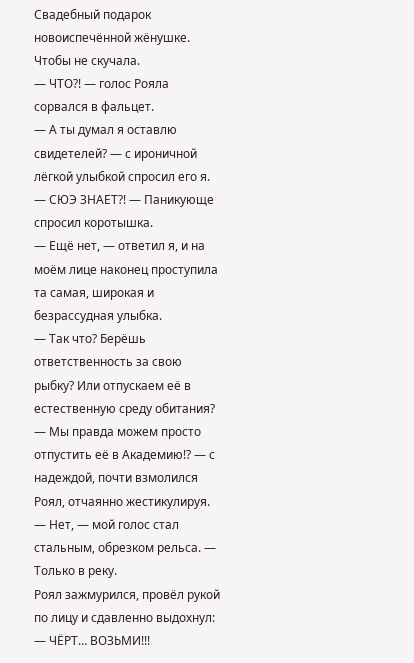Свадебный подарок новоиспечённой жёнушке. Чтобы не скучала.
— ЧТО?! — голос Рояла сорвался в фальцет.
— А ты думал я оставлю свидетелей? — с ироничной лёгкой улыбкой спросил его я.
— СЮЭ ЗНАЕТ?! — Паникующе спросил коротышка.
— Ещё нет, — ответил я, и на моём лице наконец проступила та самая, широкая и безрассудная улыбка.
— Так что? Берёшь ответственность за свою рыбку? Или отпускаем её в естественную среду обитания?
— Мы правда можем просто отпустить её в Академию!? — с надеждой, почти взмолился Роял, отчаянно жестикулируя.
— Нет, — мой голос стал стальным, обрезком рельса. — Только в реку.
Роял зажмурился, провёл рукой по лицу и сдавленно выдохнул:
— ЧЁРТ… ВОЗЬМИ!!!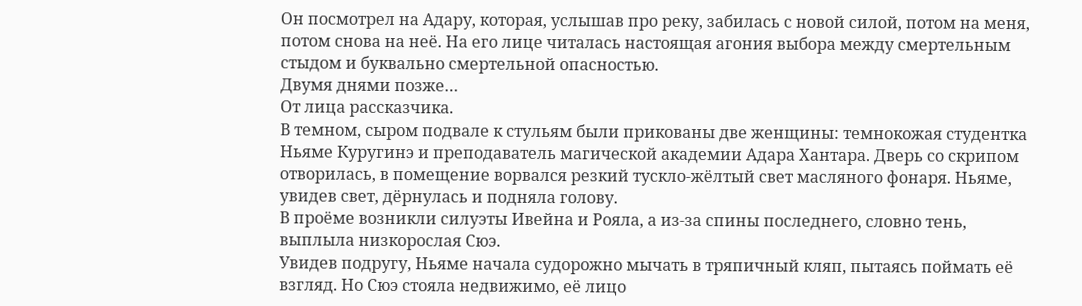Он посмотрел на Адару, которая, услышав про реку, забилась с новой силой, потом на меня, потом снова на неё. На его лице читалась настоящая агония выбора между смертельным стыдом и буквально смертельной опасностью.
Двумя днями позже…
От лица рассказчика.
В темном, сыром подвале к стульям были прикованы две женщины: темнокожая студентка Ньяме Куругинэ и преподаватель магической академии Адара Хантара. Дверь со скрипом отворилась, в помещение ворвался резкий тускло-жёлтый свет масляного фонаря. Ньяме, увидев свет, дёрнулась и подняла голову.
В проёме возникли силуэты Ивейна и Рояла, а из-за спины последнего, словно тень, выплыла низкорослая Сюэ.
Увидев подругу, Ньяме начала судорожно мычать в тряпичный кляп, пытаясь поймать её взгляд. Но Сюэ стояла недвижимо, её лицо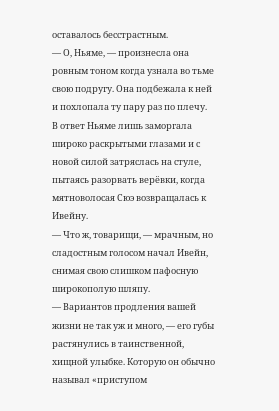оставалось бесстрастным.
— О, Ньяме, — произнесла она ровным тоном когда узнала во тьме свою подругу. Она подбежала к ней и похлопала ту пару раз по плечу.
В ответ Ньяме лишь заморгала широко раскрытыми глазами и с новой силой затряслась на стуле, пытаясь разорвать верёвки, когда мятноволосая Сюэ возвращалась к Ивейну.
— Что ж, товарищи, — мрачным, но сладостным голосом начал Ивейн, снимая свою слишком пафосную широкополую шляпу.
— Вариантов продления вашей жизни не так уж и много, — его губы растянулись в таинственной, хищной улыбке. Которую он обычно называл «приступом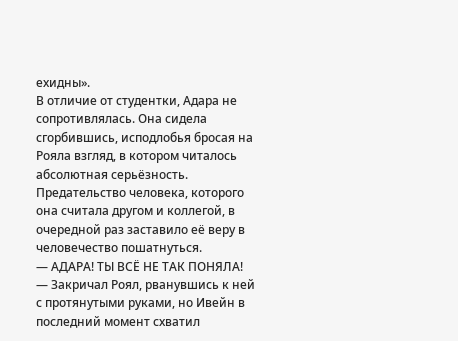ехидны».
В отличие от студентки, Адара не сопротивлялась. Она сидела сгорбившись, исподлобья бросая на Рояла взгляд, в котором читалось абсолютная серьёзность. Предательство человека, которого она считала другом и коллегой, в очередной раз заставило её веру в человечество пошатнуться.
— АДАРА! ТЫ ВСЁ НЕ ТАК ПОНЯЛА! — Закричал Роял, рванувшись к ней с протянутыми руками, но Ивейн в последний момент схватил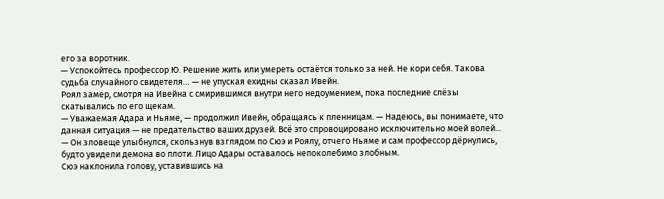его за воротник.
— Успокойтесь профессор Ю. Решение жить или умереть остаётся только за ней. Не кори себя. Такова судьба случайного свидетеля… — не упуская ехидны сказал Ивейн.
Роял замер, смотря на Ивейна с смирившимся внутри него недоумением, пока последние слёзы скатывались по его щекам.
— Уважаемая Адара и Ньяме, — продолжил Ивейн, обращаясь к пленницам. — Надеюсь, вы понимаете, что данная ситуация — не предательство ваших друзей. Всё это спровоцировано исключительно моей волей... — Он зловеще улыбнулся, скользнув взглядом по Сюэ и Роялу, отчего Ньяме и сам профессор дёрнулись, будто увидели демона во плоти. Лицо Адары оставалось непоколебимо злобным.
Сюэ наклонила голову, уставившись на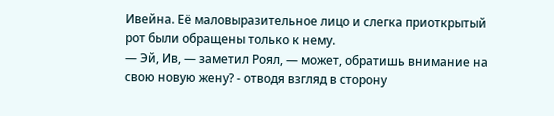Ивейна. Её маловыразительное лицо и слегка приоткрытый рот были обращены только к нему.
— Эй, Ив, — заметил Роял, — может, обратишь внимание на свою новую жену? - отводя взгляд в сторону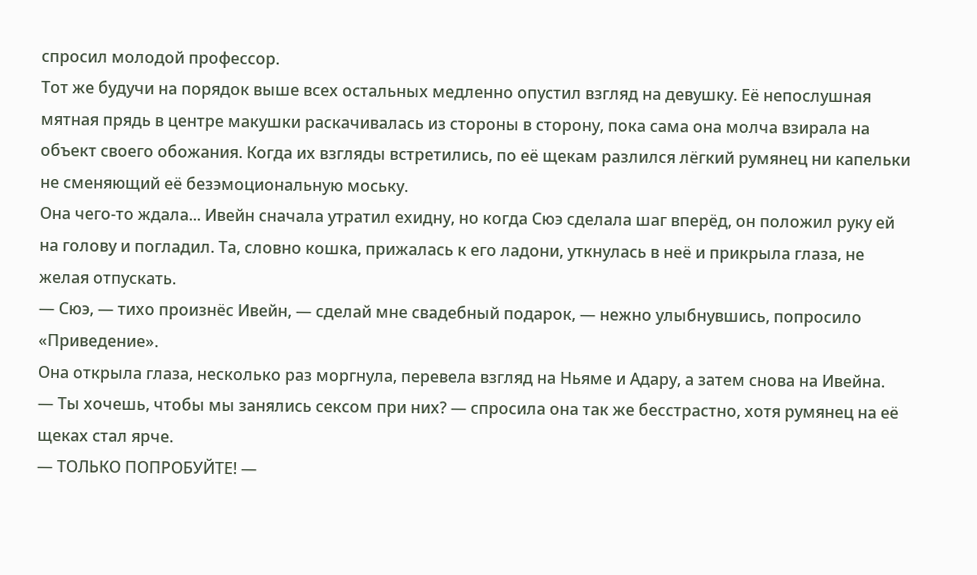спросил молодой профессор.
Тот же будучи на порядок выше всех остальных медленно опустил взгляд на девушку. Её непослушная мятная прядь в центре макушки раскачивалась из стороны в сторону, пока сама она молча взирала на объект своего обожания. Когда их взгляды встретились, по её щекам разлился лёгкий румянец ни капельки не сменяющий её безэмоциональную моську.
Она чего-то ждала... Ивейн сначала утратил ехидну, но когда Сюэ сделала шаг вперёд, он положил руку ей на голову и погладил. Та, словно кошка, прижалась к его ладони, уткнулась в неё и прикрыла глаза, не желая отпускать.
— Сюэ, — тихо произнёс Ивейн, — сделай мне свадебный подарок, — нежно улыбнувшись, попросило «Приведение».
Она открыла глаза, несколько раз моргнула, перевела взгляд на Ньяме и Адару, а затем снова на Ивейна.
— Ты хочешь, чтобы мы занялись сексом при них? — спросила она так же бесстрастно, хотя румянец на её щеках стал ярче.
— ТОЛЬКО ПОПРОБУЙТЕ! —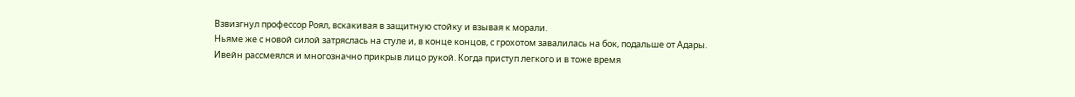Взвизгнул профессор Роял, вскакивая в защитную стойку и взывая к морали.
Ньяме же с новой силой затряслась на стуле и, в конце концов, с грохотом завалилась на бок, подальше от Адары.
Ивейн рассмеялся и многозначно прикрыв лицо рукой. Когда приступ легкого и в тоже время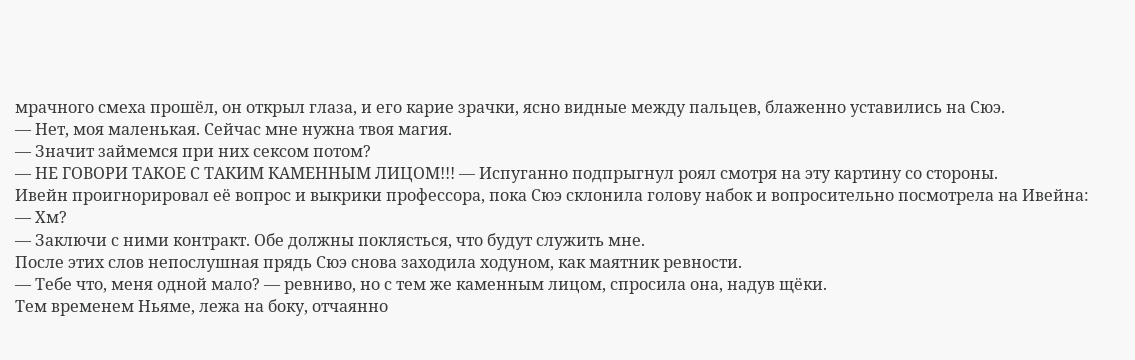мрачного смеха прошёл, он открыл глаза, и его карие зрачки, ясно видные между пальцев, блаженно уставились на Сюэ.
— Нет, моя маленькая. Сейчас мне нужна твоя магия.
— Значит займемся при них сексом потом?
— НЕ ГОВОРИ ТАКОЕ С ТАКИМ КАМЕННЫМ ЛИЦОМ!!! — Испуганно подпрыгнул роял смотря на эту картину со стороны.
Ивейн проигнорировал её вопрос и выкрики профессора, пока Сюэ склонила голову набок и вопросительно посмотрела на Ивейна: — Хм?
— Заключи с ними контракт. Обе должны поклясться, что будут служить мне.
После этих слов непослушная прядь Сюэ снова заходила ходуном, как маятник ревности.
— Тебе что, меня одной мало? — ревниво, но с тем же каменным лицом, спросила она, надув щёки.
Тем временем Ньяме, лежа на боку, отчаянно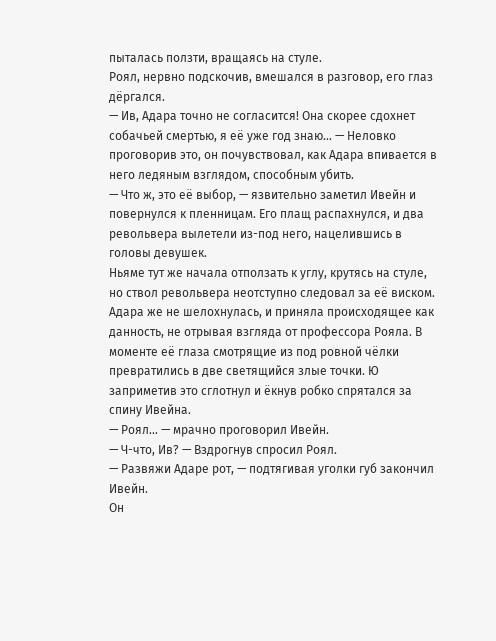пыталась ползти, вращаясь на стуле.
Роял, нервно подскочив, вмешался в разговор, его глаз дёргался.
— Ив, Адара точно не согласится! Она скорее сдохнет собачьей смертью, я её уже год знаю... — Неловко проговорив это, он почувствовал, как Адара впивается в него ледяным взглядом, способным убить.
— Что ж, это её выбор, — язвительно заметил Ивейн и повернулся к пленницам. Его плащ распахнулся, и два револьвера вылетели из-под него, нацелившись в головы девушек.
Ньяме тут же начала отползать к углу, крутясь на стуле, но ствол револьвера неотступно следовал за её виском. Адара же не шелохнулась, и приняла происходящее как данность, не отрывая взгляда от профессора Рояла. В моменте её глаза смотрящие из под ровной чёлки превратились в две светящийся злые точки. Ю заприметив это сглотнул и ёкнув робко спрятался за спину Ивейна.
— Роял… — мрачно проговорил Ивейн.
— Ч-что, Ив? — Вздрогнув спросил Роял.
— Развяжи Адаре рот, — подтягивая уголки губ закончил Ивейн.
Он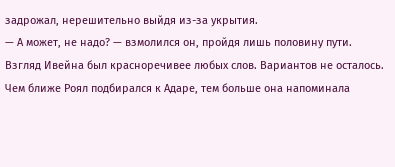задрожал, нерешительно выйдя из-за укрытия.
— А может, не надо? — взмолился он, пройдя лишь половину пути.
Взгляд Ивейна был красноречивее любых слов. Вариантов не осталось.
Чем ближе Роял подбирался к Адаре, тем больше она напоминала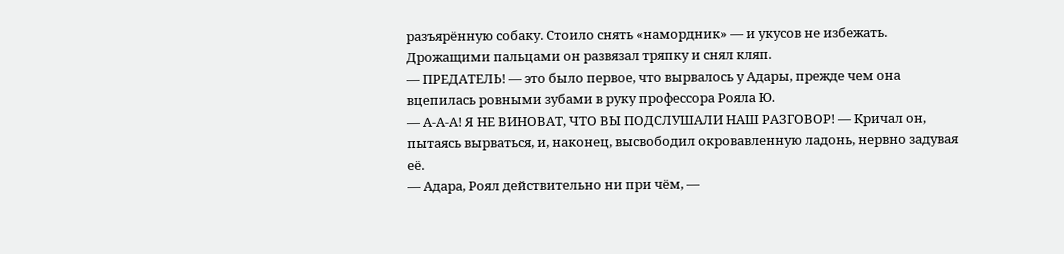разъярённую собаку. Стоило снять «намордник» — и укусов не избежать. Дрожащими пальцами он развязал тряпку и снял кляп.
— ПРЕДАТЕЛЬ! — это было первое, что вырвалось у Адары, прежде чем она вцепилась ровными зубами в руку профессора Рояла Ю.
— А-А-А! Я НЕ ВИНОВАТ, ЧТО ВЫ ПОДСЛУШАЛИ НАШ РАЗГОВОР! — Кричал он, пытаясь вырваться, и, наконец, высвободил окровавленную ладонь, нервно задувая её.
— Адара, Роял действительно ни при чём, —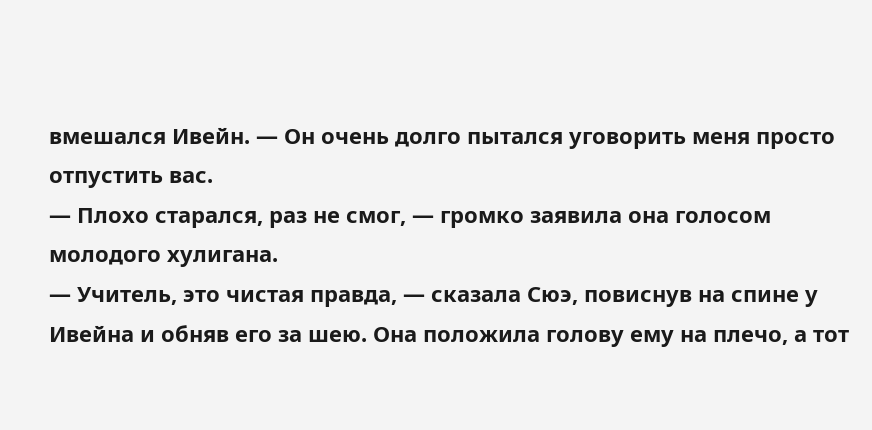вмешался Ивейн. — Он очень долго пытался уговорить меня просто отпустить вас.
— Плохо старался, раз не смог, — громко заявила она голосом молодого хулигана.
— Учитель, это чистая правда, — сказала Сюэ, повиснув на спине у Ивейна и обняв его за шею. Она положила голову ему на плечо, а тот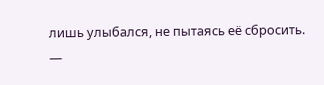лишь улыбался, не пытаясь её сбросить.
—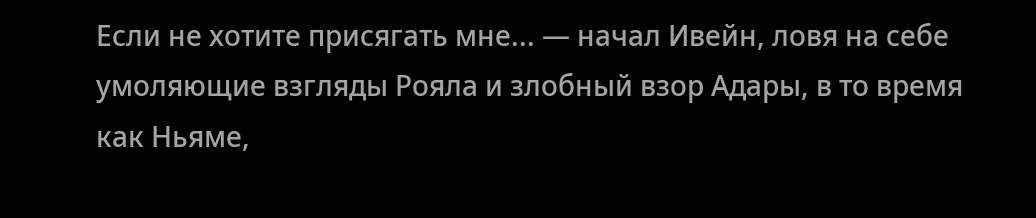Если не хотите присягать мне... — начал Ивейн, ловя на себе умоляющие взгляды Рояла и злобный взор Адары, в то время как Ньяме,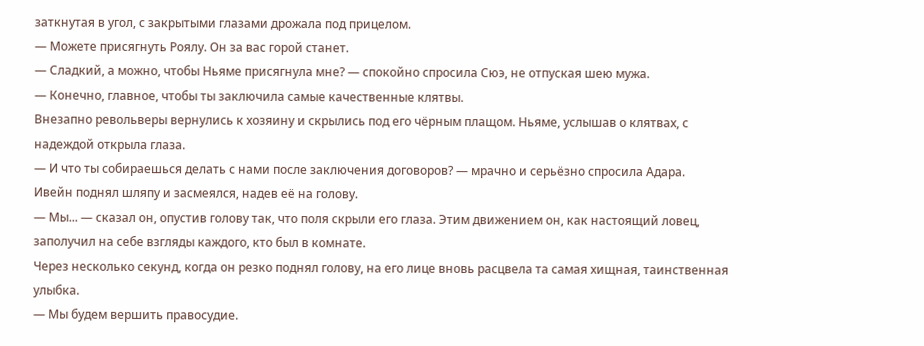заткнутая в угол, с закрытыми глазами дрожала под прицелом.
— Можете присягнуть Роялу. Он за вас горой станет.
— Сладкий, а можно, чтобы Ньяме присягнула мне? — спокойно спросила Сюэ, не отпуская шею мужа.
— Конечно, главное, чтобы ты заключила самые качественные клятвы.
Внезапно револьверы вернулись к хозяину и скрылись под его чёрным плащом. Ньяме, услышав о клятвах, с надеждой открыла глаза.
— И что ты собираешься делать с нами после заключения договоров? — мрачно и серьёзно спросила Адара.
Ивейн поднял шляпу и засмеялся, надев её на голову.
— Мы... — сказал он, опустив голову так, что поля скрыли его глаза. Этим движением он, как настоящий ловец, заполучил на себе взгляды каждого, кто был в комнате.
Через несколько секунд, когда он резко поднял голову, на его лице вновь расцвела та самая хищная, таинственная улыбка.
— Мы будем вершить правосудие.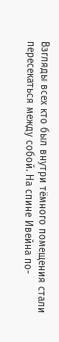Взгляды всех кто был внутри тёмного помещения стали пересекаться между собой. На спине Ивейна по-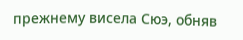прежнему висела Сюэ, обняв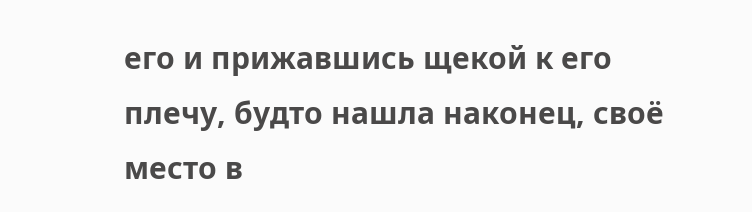его и прижавшись щекой к его плечу, будто нашла наконец, своё место в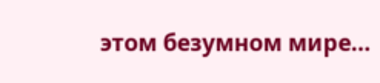этом безумном мире…